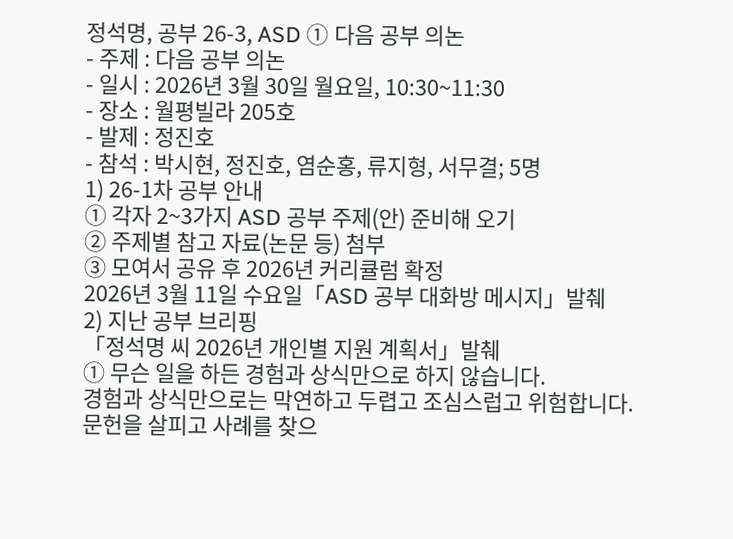정석명, 공부 26-3, ASD ① 다음 공부 의논
- 주제 : 다음 공부 의논
- 일시 : 2026년 3월 30일 월요일, 10:30~11:30
- 장소 : 월평빌라 205호
- 발제 : 정진호
- 참석 : 박시현, 정진호, 염순홍, 류지형, 서무결; 5명
1) 26-1차 공부 안내
① 각자 2~3가지 ASD 공부 주제(안) 준비해 오기
② 주제별 참고 자료(논문 등) 첨부
③ 모여서 공유 후 2026년 커리큘럼 확정
2026년 3월 11일 수요일「ASD 공부 대화방 메시지」발췌
2) 지난 공부 브리핑
「정석명 씨 2026년 개인별 지원 계획서」발췌
① 무슨 일을 하든 경험과 상식만으로 하지 않습니다.
경험과 상식만으로는 막연하고 두렵고 조심스럽고 위험합니다.
문헌을 살피고 사례를 찾으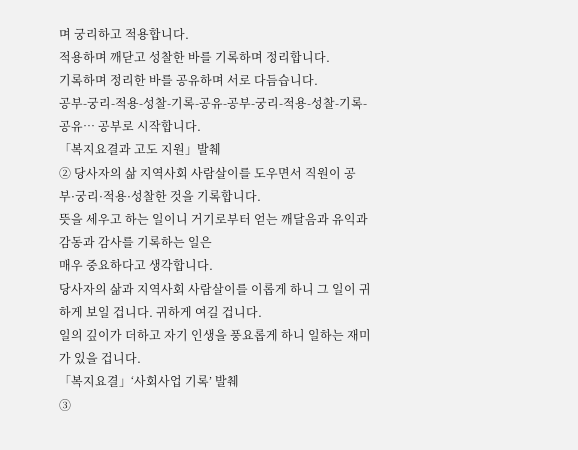며 궁리하고 적용합니다.
적용하며 깨닫고 성찰한 바를 기록하며 정리합니다.
기록하며 정리한 바를 공유하며 서로 다듬습니다.
공부-궁리-적용-성찰-기록-공유-공부-궁리-적용-성찰-기록-공유… 공부로 시작합니다.
「복지요결과 고도 지원」발췌
② 당사자의 삶 지역사회 사람살이를 도우면서 직원이 공부·궁리·적용·성찰한 것을 기록합니다.
뜻을 세우고 하는 일이니 거기로부터 얻는 깨달음과 유익과 감동과 감사를 기록하는 일은
매우 중요하다고 생각합니다.
당사자의 삶과 지역사회 사람살이를 이롭게 하니 그 일이 귀하게 보일 겁니다. 귀하게 여길 겁니다.
일의 깊이가 더하고 자기 인생을 풍요롭게 하니 일하는 재미가 있을 겁니다.
「복지요결」‘사회사업 기록’ 발췌
③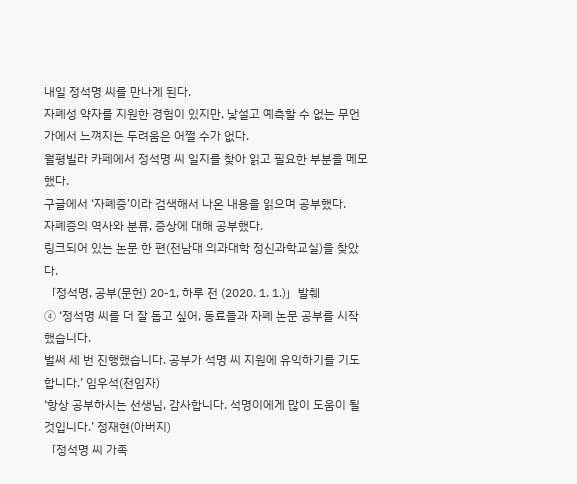내일 정석명 씨를 만나게 된다.
자폐성 약자를 지원한 경험이 있지만, 낯설고 예측할 수 없는 무언가에서 느껴지는 두려움은 어쩔 수가 없다.
월평빌라 카페에서 정석명 씨 일지를 찾아 읽고 필요한 부분을 메모했다.
구글에서 ‘자폐증’이라 검색해서 나온 내용을 읽으며 공부했다.
자폐증의 역사와 분류, 증상에 대해 공부했다.
링크되어 있는 논문 한 편(전남대 의과대학 정신과학교실)을 찾았다.
「정석명, 공부(문헌) 20-1, 하루 전 (2020. 1. 1.)」발췌
④ ‘정석명 씨를 더 잘 돕고 싶어, 동료들과 자폐 논문 공부를 시작했습니다.
벌써 세 번 진행했습니다. 공부가 석명 씨 지원에 유익하기를 기도합니다.’ 임우석(전임자)
‘항상 공부하시는 선생님, 감사합니다. 석명이에게 많이 도움이 될 것입니다.’ 정재현(아버지)
「정석명 씨 가족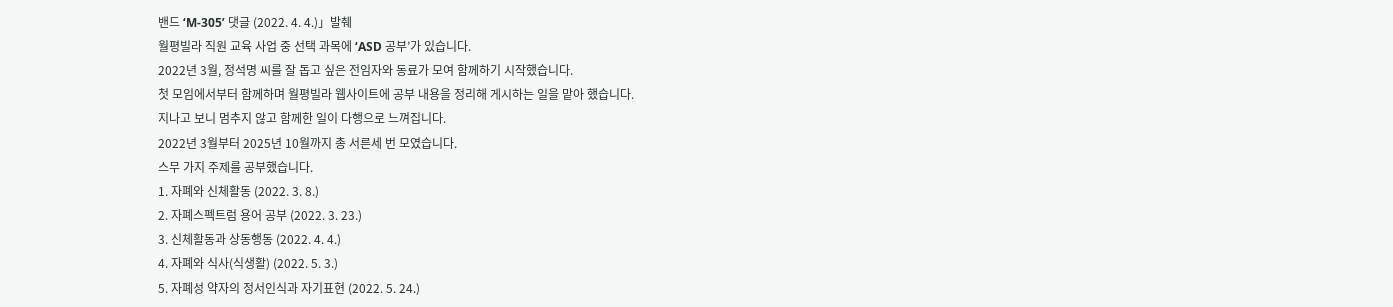밴드 ‘M-305’ 댓글 (2022. 4. 4.)」발췌
월평빌라 직원 교육 사업 중 선택 과목에 ‘ASD 공부’가 있습니다.
2022년 3월, 정석명 씨를 잘 돕고 싶은 전임자와 동료가 모여 함께하기 시작했습니다.
첫 모임에서부터 함께하며 월평빌라 웹사이트에 공부 내용을 정리해 게시하는 일을 맡아 했습니다.
지나고 보니 멈추지 않고 함께한 일이 다행으로 느껴집니다.
2022년 3월부터 2025년 10월까지 총 서른세 번 모였습니다.
스무 가지 주제를 공부했습니다.
1. 자폐와 신체활동 (2022. 3. 8.)
2. 자폐스펙트럼 용어 공부 (2022. 3. 23.)
3. 신체활동과 상동행동 (2022. 4. 4.)
4. 자폐와 식사(식생활) (2022. 5. 3.)
5. 자폐성 약자의 정서인식과 자기표현 (2022. 5. 24.)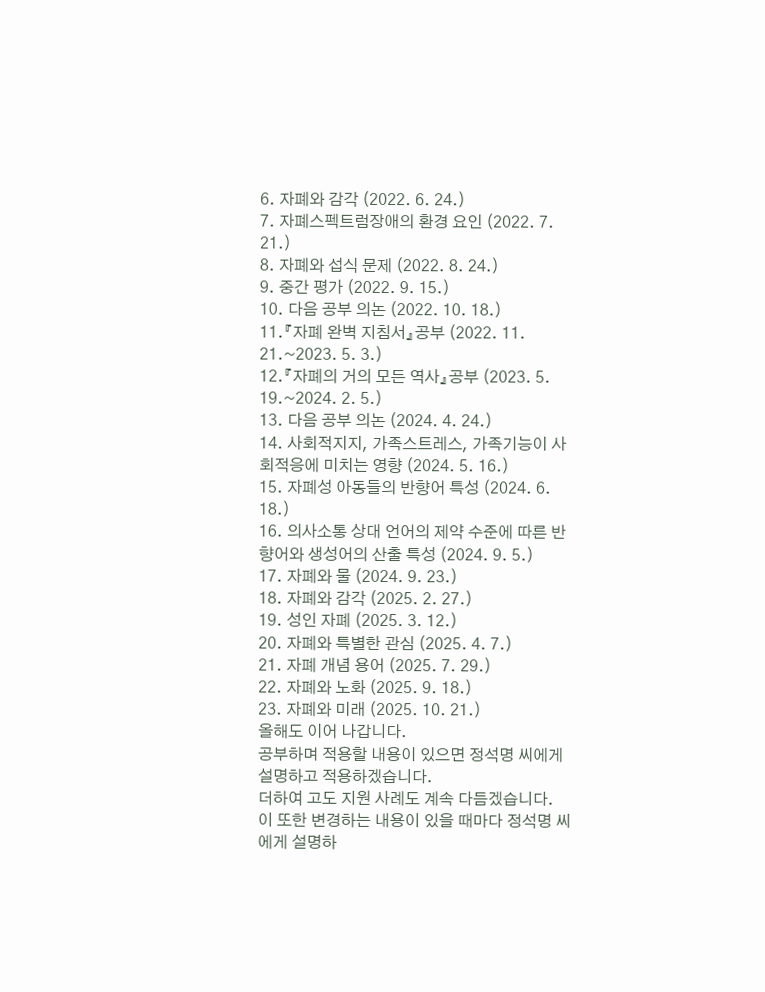6. 자폐와 감각 (2022. 6. 24.)
7. 자폐스펙트럼장애의 환경 요인 (2022. 7. 21.)
8. 자폐와 섭식 문제 (2022. 8. 24.)
9. 중간 평가 (2022. 9. 15.)
10. 다음 공부 의논 (2022. 10. 18.)
11.『자폐 완벽 지침서』공부 (2022. 11. 21.~2023. 5. 3.)
12.『자폐의 거의 모든 역사』공부 (2023. 5. 19.~2024. 2. 5.)
13. 다음 공부 의논 (2024. 4. 24.)
14. 사회적지지, 가족스트레스, 가족기능이 사회적응에 미치는 영향 (2024. 5. 16.)
15. 자폐성 아동들의 반향어 특성 (2024. 6. 18.)
16. 의사소통 상대 언어의 제약 수준에 따른 반향어와 생성어의 산출 특성 (2024. 9. 5.)
17. 자폐와 물 (2024. 9. 23.)
18. 자폐와 감각 (2025. 2. 27.)
19. 성인 자폐 (2025. 3. 12.)
20. 자폐와 특별한 관심 (2025. 4. 7.)
21. 자폐 개념 용어 (2025. 7. 29.)
22. 자폐와 노화 (2025. 9. 18.)
23. 자폐와 미래 (2025. 10. 21.)
올해도 이어 나갑니다.
공부하며 적용할 내용이 있으면 정석명 씨에게 설명하고 적용하겠습니다.
더하여 고도 지원 사례도 계속 다듬겠습니다.
이 또한 변경하는 내용이 있을 때마다 정석명 씨에게 설명하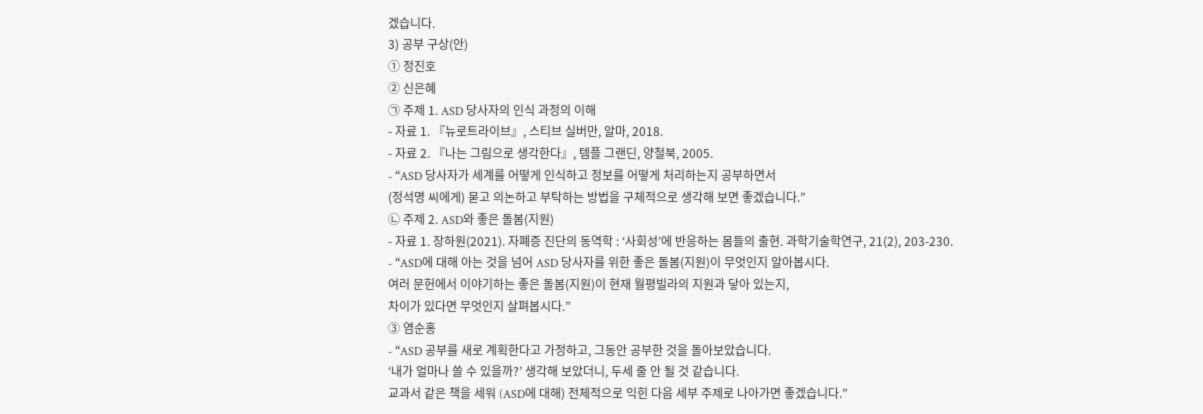겠습니다.
3) 공부 구상(안)
① 정진호
② 신은혜
㉠ 주제 1. ASD 당사자의 인식 과정의 이해
- 자료 1. 『뉴로트라이브』, 스티브 실버만, 알마, 2018.
- 자료 2. 『나는 그림으로 생각한다』, 템플 그랜딘, 양철북, 2005.
- “ASD 당사자가 세계를 어떻게 인식하고 정보를 어떻게 처리하는지 공부하면서
(정석명 씨에게) 묻고 의논하고 부탁하는 방법을 구체적으로 생각해 보면 좋겠습니다.”
㉡ 주제 2. ASD와 좋은 돌봄(지원)
- 자료 1. 장하원(2021). 자폐증 진단의 동역학 : ‘사회성’에 반응하는 몸들의 출현. 과학기술학연구, 21(2), 203-230.
- “ASD에 대해 아는 것을 넘어 ASD 당사자를 위한 좋은 돌봄(지원)이 무엇인지 알아봅시다.
여러 문헌에서 이야기하는 좋은 돌봄(지원)이 현재 월평빌라의 지원과 닿아 있는지,
차이가 있다면 무엇인지 살펴봅시다.”
③ 염순홍
- “ASD 공부를 새로 계획한다고 가정하고, 그동안 공부한 것을 돌아보았습니다.
‘내가 얼마나 쓸 수 있을까?’ 생각해 보았더니, 두세 줄 안 될 것 같습니다.
교과서 같은 책을 세워 (ASD에 대해) 전체적으로 익힌 다음 세부 주제로 나아가면 좋겠습니다.”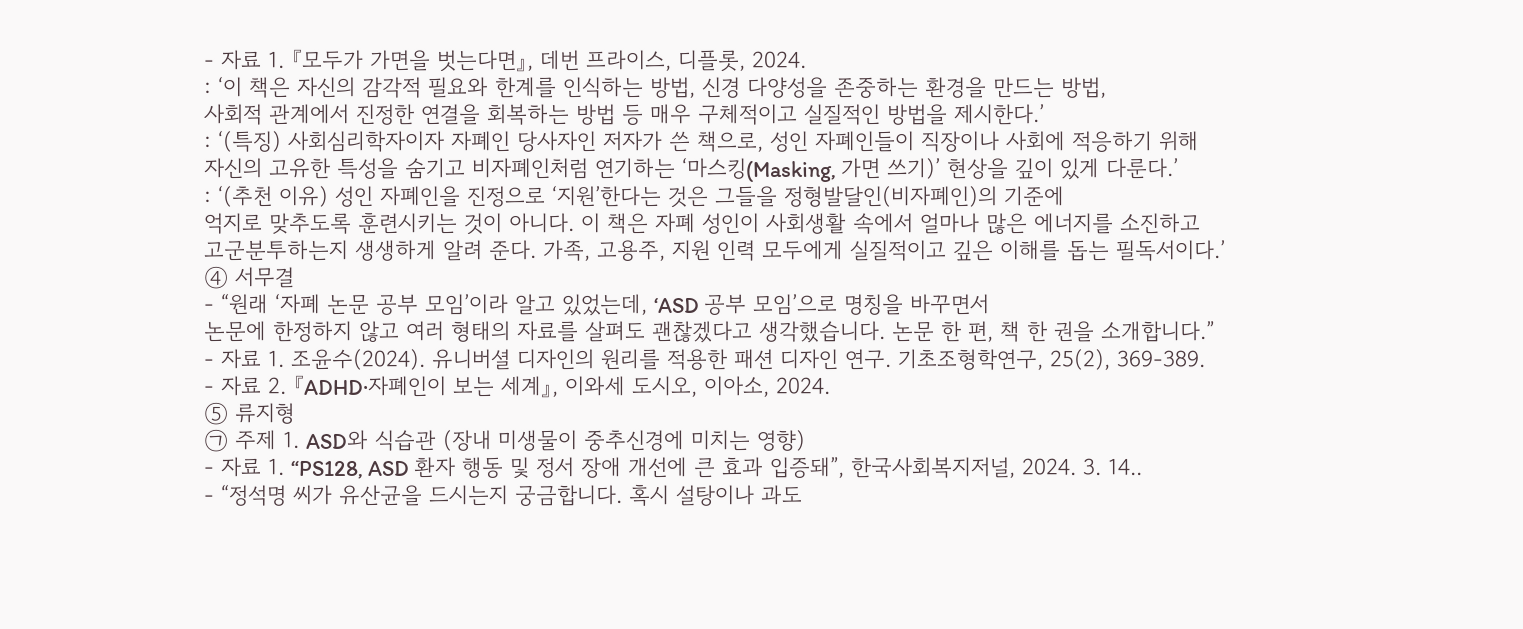- 자료 1. 『모두가 가면을 벗는다면』, 데번 프라이스, 디플롯, 2024.
: ‘이 책은 자신의 감각적 필요와 한계를 인식하는 방법, 신경 다양성을 존중하는 환경을 만드는 방법,
사회적 관계에서 진정한 연결을 회복하는 방법 등 매우 구체적이고 실질적인 방법을 제시한다.’
: ‘(특징) 사회심리학자이자 자폐인 당사자인 저자가 쓴 책으로, 성인 자폐인들이 직장이나 사회에 적응하기 위해
자신의 고유한 특성을 숨기고 비자폐인처럼 연기하는 ‘마스킹(Masking, 가면 쓰기)’ 현상을 깊이 있게 다룬다.’
: ‘(추천 이유) 성인 자폐인을 진정으로 ‘지원’한다는 것은 그들을 정형발달인(비자폐인)의 기준에
억지로 맞추도록 훈련시키는 것이 아니다. 이 책은 자폐 성인이 사회생활 속에서 얼마나 많은 에너지를 소진하고
고군분투하는지 생생하게 알려 준다. 가족, 고용주, 지원 인력 모두에게 실질적이고 깊은 이해를 돕는 필독서이다.’
④ 서무결
- “원래 ‘자폐 논문 공부 모임’이라 알고 있었는데, ‘ASD 공부 모임’으로 명칭을 바꾸면서
논문에 한정하지 않고 여러 형태의 자료를 살펴도 괜찮겠다고 생각했습니다. 논문 한 편, 책 한 권을 소개합니다.”
- 자료 1. 조윤수(2024). 유니버셜 디자인의 원리를 적용한 패션 디자인 연구. 기초조형학연구, 25(2), 369-389.
- 자료 2. 『ADHD·자폐인이 보는 세계』, 이와세 도시오, 이아소, 2024.
⑤ 류지형
㉠ 주제 1. ASD와 식습관 (장내 미생물이 중추신경에 미치는 영향)
- 자료 1. “PS128, ASD 환자 행동 및 정서 장애 개선에 큰 효과 입증돼”, 한국사회복지저널, 2024. 3. 14..
- “정석명 씨가 유산균을 드시는지 궁금합니다. 혹시 설탕이나 과도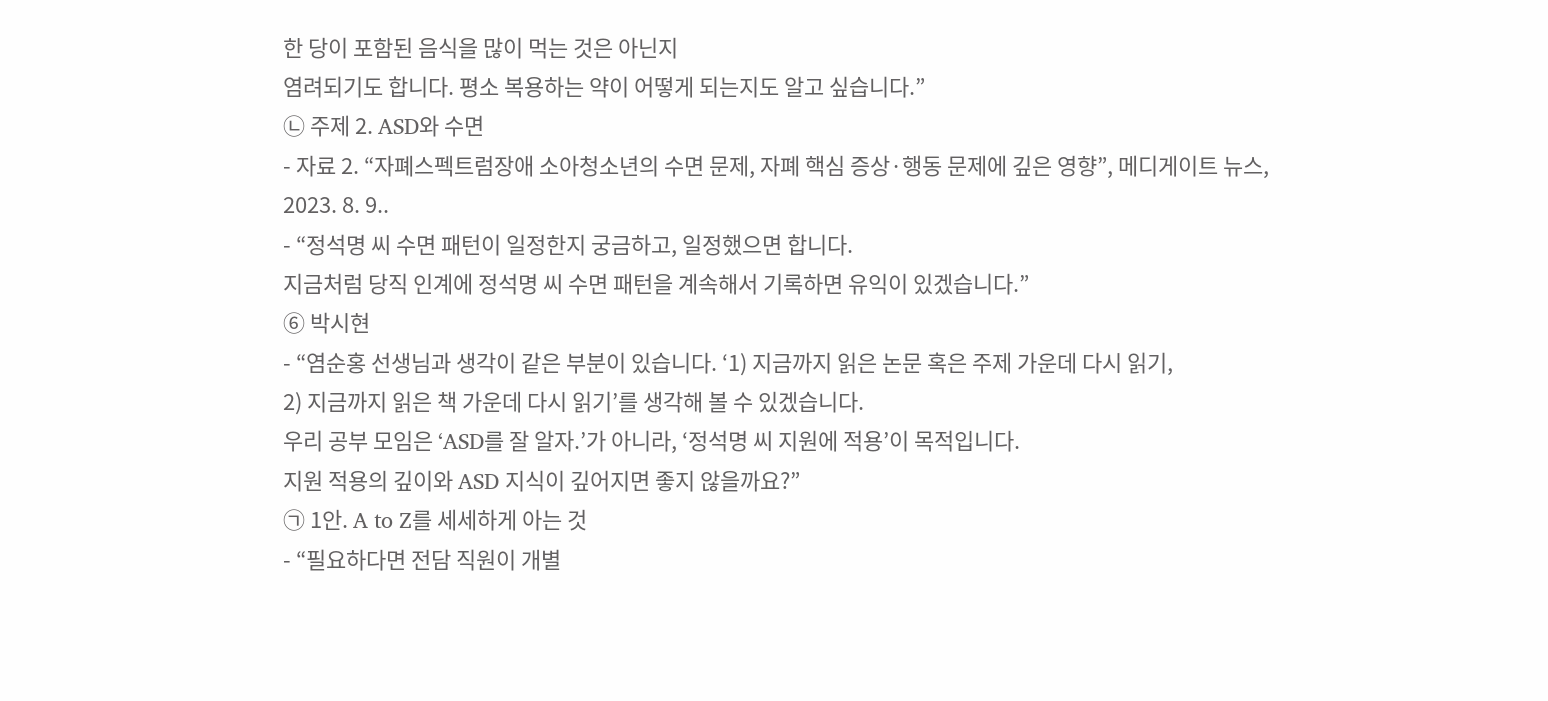한 당이 포함된 음식을 많이 먹는 것은 아닌지
염려되기도 합니다. 평소 복용하는 약이 어떻게 되는지도 알고 싶습니다.”
㉡ 주제 2. ASD와 수면
- 자료 2. “자폐스펙트럼장애 소아청소년의 수면 문제, 자폐 핵심 증상·행동 문제에 깊은 영향”, 메디게이트 뉴스,
2023. 8. 9..
- “정석명 씨 수면 패턴이 일정한지 궁금하고, 일정했으면 합니다.
지금처럼 당직 인계에 정석명 씨 수면 패턴을 계속해서 기록하면 유익이 있겠습니다.”
⑥ 박시현
- “염순홍 선생님과 생각이 같은 부분이 있습니다. ‘1) 지금까지 읽은 논문 혹은 주제 가운데 다시 읽기,
2) 지금까지 읽은 책 가운데 다시 읽기’를 생각해 볼 수 있겠습니다.
우리 공부 모임은 ‘ASD를 잘 알자.’가 아니라, ‘정석명 씨 지원에 적용’이 목적입니다.
지원 적용의 깊이와 ASD 지식이 깊어지면 좋지 않을까요?”
㉠ 1안. A to Z를 세세하게 아는 것
- “필요하다면 전담 직원이 개별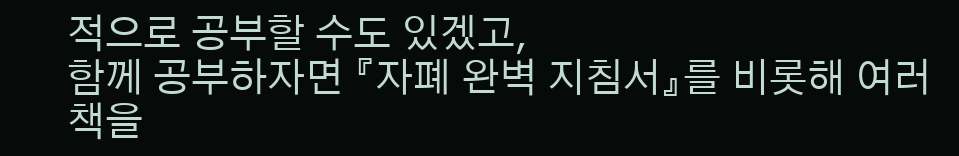적으로 공부할 수도 있겠고,
함께 공부하자면 『자폐 완벽 지침서』를 비롯해 여러 책을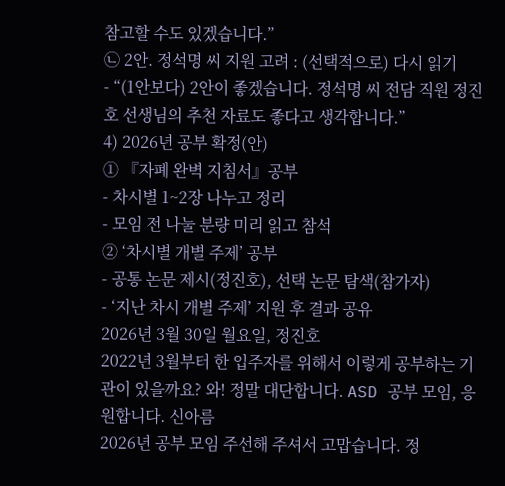참고할 수도 있겠습니다.”
㉡ 2안. 정석명 씨 지원 고려 : (선택적으로) 다시 읽기
- “(1안보다) 2안이 좋겠습니다. 정석명 씨 전담 직원 정진호 선생님의 추천 자료도 좋다고 생각합니다.”
4) 2026년 공부 확정(안)
① 『자폐 완벽 지침서』공부
- 차시별 1~2장 나누고 정리
- 모임 전 나눌 분량 미리 읽고 참석
② ‘차시별 개별 주제’ 공부
- 공통 논문 제시(정진호), 선택 논문 탐색(참가자)
- ‘지난 차시 개별 주제’ 지원 후 결과 공유
2026년 3월 30일 월요일, 정진호
2022년 3월부터 한 입주자를 위해서 이렇게 공부하는 기관이 있을까요? 와! 정말 대단합니다. ASD 공부 모임, 응원합니다. 신아름
2026년 공부 모임 주선해 주셔서 고맙습니다. 정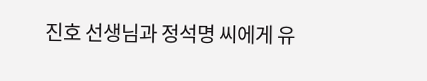진호 선생님과 정석명 씨에게 유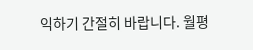익하기 간절히 바랍니다. 월평